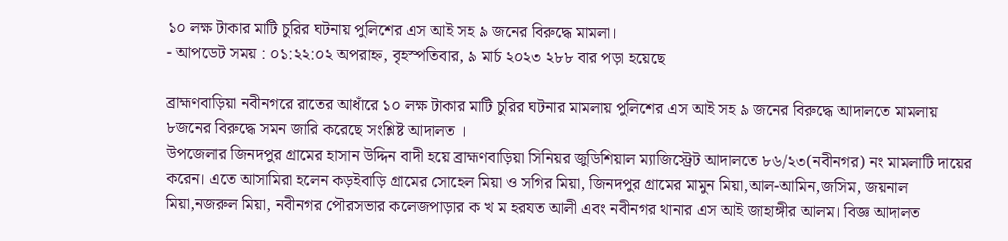১০ লক্ষ টাকার মাটি চুরির ঘটনায় পুলিশের এস আই সহ ৯ জনের বিরুদ্ধে মামলা।
- আপডেট সময় : ০১:২২:০২ অপরাহ্ন, বৃহস্পতিবার, ৯ মার্চ ২০২৩ ২৮৮ বার পড়া হয়েছে

ব্রাহ্মণবাড়িয়া নবীনগরে রাতের আধাঁরে ১০ লক্ষ টাকার মাটি চুরির ঘটনার মামলায় পুলিশের এস আই সহ ৯ জনের বিরুদ্ধে আদালতে মামলায় ৮জনের বিরুদ্ধে সমন জারি করেছে সংশ্লিষ্ট আদালত ।
উপজেলার জিনদপুর গ্রামের হাসান উদ্দিন বাদী হয়ে ব্রাহ্মণবাড়িয়া সিনিয়র জুডিশিয়াল ম্যাজিস্ট্রেট আদালতে ৮৬/২৩(নবীনগর) নং মামলাটি দায়ের করেন। এতে আসামিরা হলেন কড়ইবাড়ি গ্রামের সোহেল মিয়া ও সগির মিয়া, জিনদপুর গ্রামের মামুন মিয়া,আল-আমিন,জসিম, জয়নাল মিয়া,নজরুল মিয়া, নবীনগর পৌরসভার কলেজপাড়ার ক খ ম হরযত আলী এবং নবীনগর থানার এস আই জাহাঙ্গীর আলম। বিজ্ঞ আদালত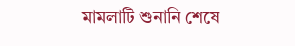মামলাটি শুনানি শেষে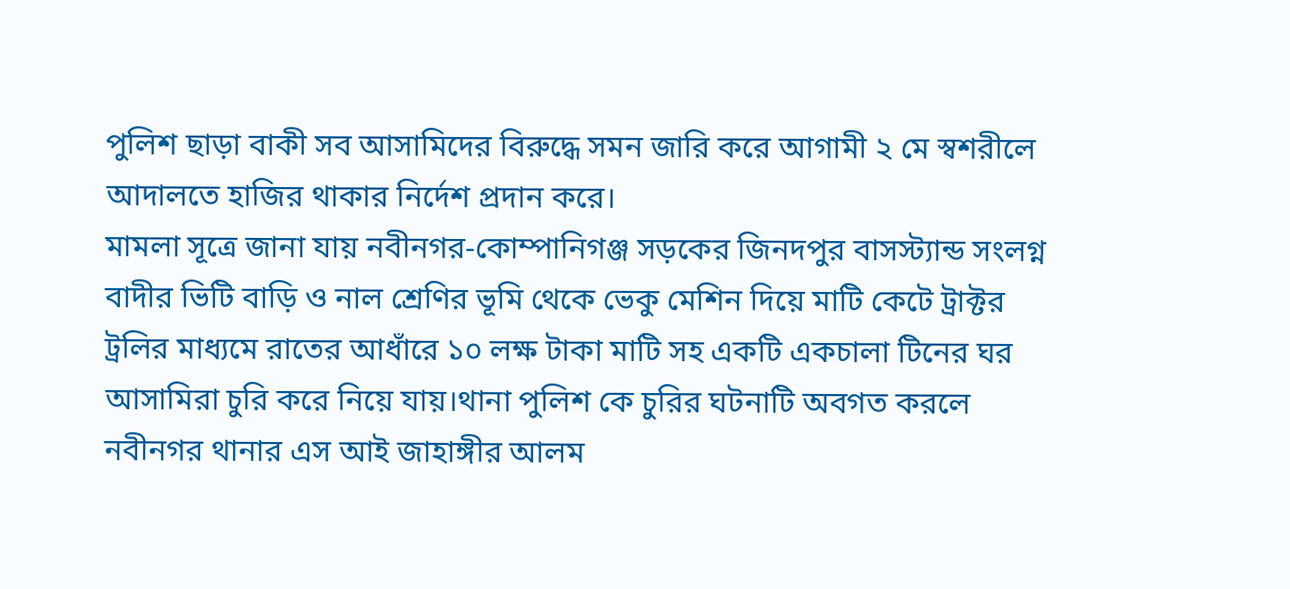পুলিশ ছাড়া বাকী সব আসামিদের বিরুদ্ধে সমন জারি করে আগামী ২ মে স্বশরীলে আদালতে হাজির থাকার নির্দেশ প্রদান করে।
মামলা সূত্রে জানা যায় নবীনগর-কোম্পানিগঞ্জ সড়কের জিনদপুর বাসস্ট্যান্ড সংলগ্ন বাদীর ভিটি বাড়ি ও নাল শ্রেণির ভূমি থেকে ভেকু মেশিন দিয়ে মাটি কেটে ট্রাক্টর ট্রলির মাধ্যমে রাতের আধাঁরে ১০ লক্ষ টাকা মাটি সহ একটি একচালা টিনের ঘর আসামিরা চুরি করে নিয়ে যায়।থানা পুলিশ কে চুরির ঘটনাটি অবগত করলে নবীনগর থানার এস আই জাহাঙ্গীর আলম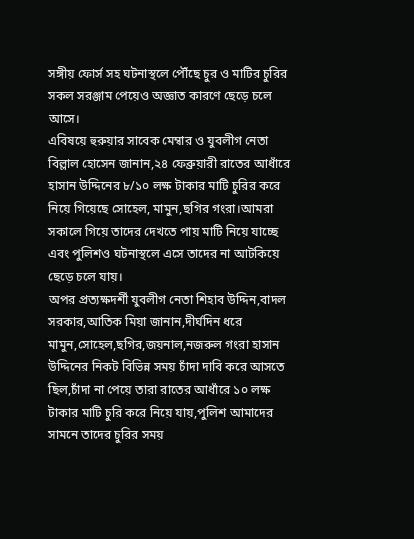সঙ্গীয় ফোর্স সহ ঘটনাস্থলে পৌঁছে চুর ও মাটির চুরির সকল সরঞ্জাম পেয়েও অজ্ঞাত কারণে ছেড়ে চলে আসে।
এবিষয়ে হুরুয়ার সাবেক মেম্বার ও যুবলীগ নেতা বিল্লাল হোসেন জানান,২৪ ফেব্রুয়ারী রাতের আধাঁরে হাসান উদ্দিনের ৮/১০ লক্ষ টাকার মাটি চুরির করে নিয়ে গিয়েছে সোহেল, মামুন,ছগির গংরা।আমরা সকালে গিয়ে তাদের দেখতে পায় মাটি নিয়ে যাচ্ছে এবং পুলিশও ঘটনাস্থলে এসে তাদের না আটকিয়ে ছেড়ে চলে যায়।
অপর প্রত্যক্ষদর্শী যুবলীগ নেতা শিহাব উদ্দিন,বাদল সরকার,আতিক মিয়া জানান,দীর্ঘদিন ধরে মামুন,সোহেল,ছগির,জয়নাল,নজরুল গংরা হাসান উদ্দিনের নিকট বিভিন্ন সময় চাঁদা দাবি করে আসতে ছিল,চাঁদা না পেয়ে তারা রাতের আধাঁরে ১০ লক্ষ টাকার মাটি চুরি করে নিয়ে যায়,পুলিশ আমাদের সামনে তাদের চুরির সময়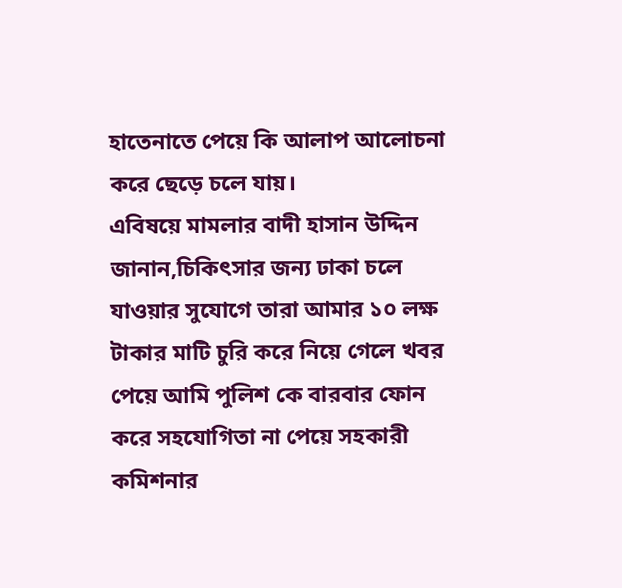হাতেনাতে পেয়ে কি আলাপ আলোচনা করে ছেড়ে চলে যায়।
এবিষয়ে মামলার বাদী হাসান উদ্দিন জানান,চিকিৎসার জন্য ঢাকা চলে যাওয়ার সুযোগে তারা আমার ১০ লক্ষ টাকার মাটি চুরি করে নিয়ে গেলে খবর পেয়ে আমি পুলিশ কে বারবার ফোন করে সহযোগিতা না পেয়ে সহকারী কমিশনার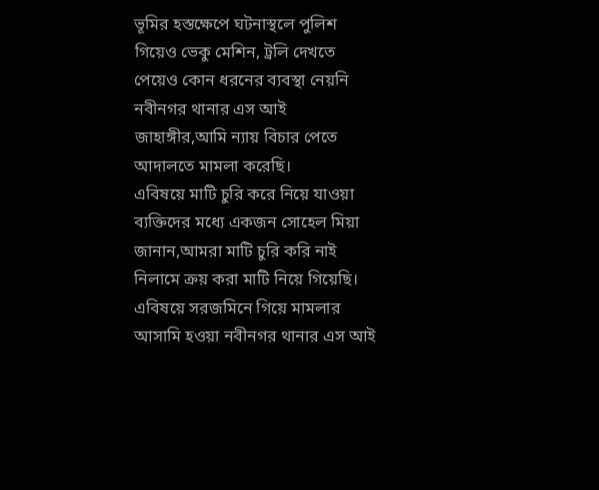ভূমির হস্তক্ষেপে ঘটনাস্থলে পুলিশ গিয়েও ভেকু মেশিন, ট্রলি দেখতে পেয়েও কোন ধরনের ব্যবস্থা নেয়নি নবীনগর থানার এস আই জাহাঙ্গীর,আমি ন্যায় বিচার পেতে আদালতে মামলা করেছি।
এবিষয়ে মাটি চুরি করে নিয়ে যাওয়া ব্যক্তিদের মধ্যে একজন সোহেল মিয়া জানান,আমরা মাটি চুরি করি নাই নিলামে ক্রয় করা মাটি নিয়ে গিয়েছি।
এবিষয়ে সরজমিনে গিয়ে মামলার আসামি হওয়া নবীনগর থানার এস আই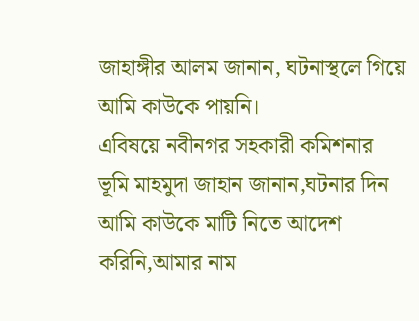জাহাঙ্গীর আলম জানান, ঘটনাস্থলে গিয়ে আমি কাউকে পায়নি।
এবিষয়ে নবীনগর সহকারী কমিশনার ভূমি মাহমুদা জাহান জানান,ঘটনার দিন আমি কাউকে মাটি নিতে আদেশ করিনি,আমার নাম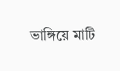ভাঙ্গিয়ে মাটি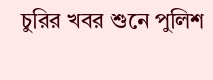চুরির খবর শুনে পুলিশ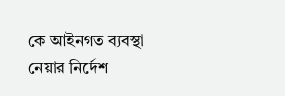কে আইনগত ব্যবস্থা নেয়ার নির্দেশ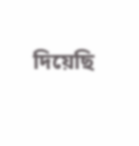দিয়েছি